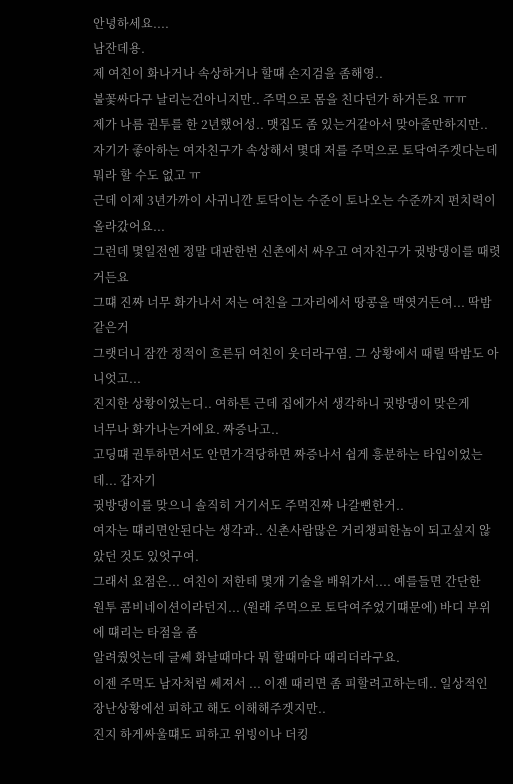안녕하세요....
남잔데용.
제 여친이 화나거나 속상하거나 할떄 손지검을 좀해영..
불꽃싸다구 날리는건아니지만.. 주먹으로 몸을 친다던가 하거든요 ㅠㅠ
제가 나름 권투를 한 2년했어성.. 맷집도 좀 있는거같아서 맞아줄만하지만..
자기가 좋아하는 여자친구가 속상해서 몇대 저를 주먹으로 토닥여주겟다는데 뭐라 할 수도 없고 ㅠ
근데 이제 3년가까이 사귀니깐 토닥이는 수준이 토나오는 수준까지 펀치력이 올라갔어요...
그런데 몇일전엔 정말 대판한번 신촌에서 싸우고 여자친구가 귓방댕이를 때렷거든요
그떄 진짜 너무 화가나서 저는 여친을 그자리에서 땅콩을 맥엿거든여... 딱밤같은거
그랫더니 잠깐 정적이 흐른뒤 여친이 웃더라구염. 그 상황에서 때릴 딱밤도 아니엇고...
진지한 상황이었는디.. 여하튼 근데 집에가서 생각하니 귓방댕이 맞은게
너무나 화가나는거에요. 짜증나고..
고딩떄 권투하면서도 안면가격당하면 짜증나서 쉽게 흥분하는 타입이었는데... 갑자기
귓방댕이를 맞으니 솔직히 거기서도 주먹진짜 나갈뻔한거..
여자는 떄리면안된다는 생각과.. 신촌사람많은 거리챙피한놈이 되고싶지 않았던 것도 있엇구여.
그래서 요점은... 여친이 저한테 몇개 기술을 배워가서.... 예를들면 간단한
원투 콤비네이션이라던지... (원래 주먹으로 토닥여주었기떄문에) 바디 부위에 떄리는 타점을 좀
알려줬엇는데 글쎼 화날때마다 뭐 할때마다 때리더라구요.
이젠 주먹도 남자처럼 쎄져서 ... 이젠 때리면 좀 피할려고하는데.. 일상적인 장난상황에선 피하고 해도 이해해주겟지만..
진지 하게싸울떄도 피하고 위빙이나 더킹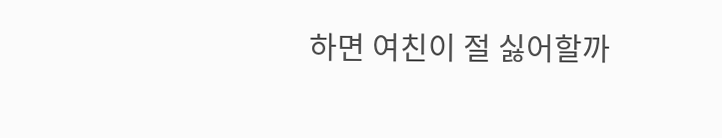하면 여친이 절 싫어할까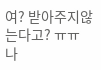여? 받아주지않는다고? ㅠㅠ
나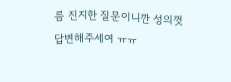름 진지한 질문이니깐 성의껏답변해주세여 ㅠㅠ